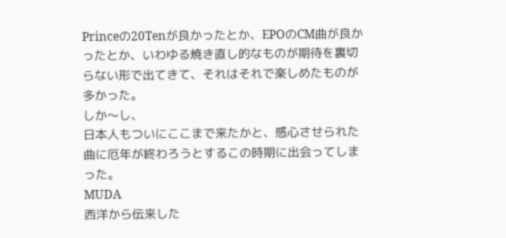Princeの20Tenが良かったとか、EPOのCM曲が良かったとか、いわゆる焼き直し的なものが期待を裏切らない形で出てきて、それはそれで楽しめたものが多かった。
しか〜し、
日本人もついにここまで来たかと、感心させられた曲に厄年が終わろうとするこの時期に出会ってしまった。
MUDA
西洋から伝来した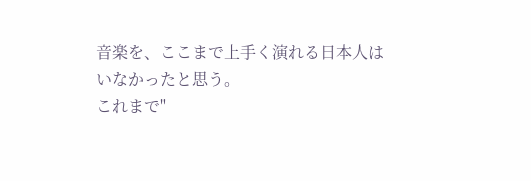音楽を、ここまで上手く演れる日本人はいなかったと思う。
これまで"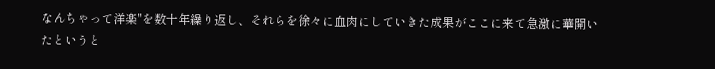なんちゃって洋楽"を数十年繰り返し、それらを徐々に血肉にしていきた成果がここに来て急激に華開いたというと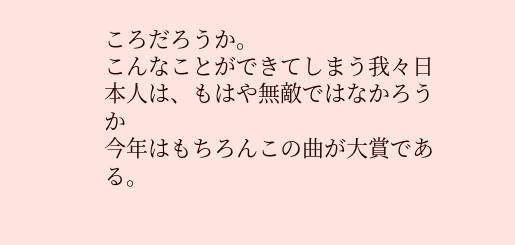ころだろうか。
こんなことができてしまう我々日本人は、もはや無敵ではなかろうか
今年はもちろんこの曲が大賞である。